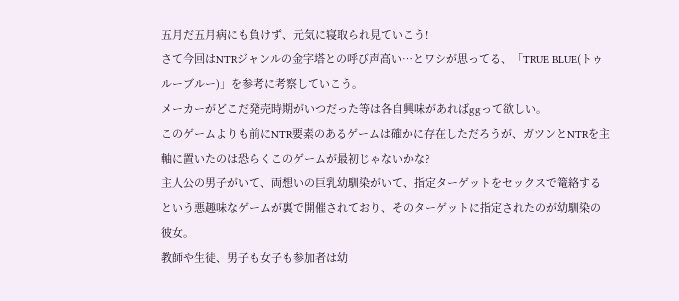五月だ五月病にも負けず、元気に寝取られ見ていこう!
さて今回はNTRジャンルの金字塔との呼び声高い…とワシが思ってる、「TRUE BLUE(トゥルーブルー)」を参考に考察していこう。
メーカーがどこだ発売時期がいつだった等は各自興味があればggって欲しい。
このゲームよりも前にNTR要素のあるゲームは確かに存在しただろうが、ガツンとNTRを主軸に置いたのは恐らくこのゲームが最初じゃないかな?
主人公の男子がいて、両想いの巨乳幼馴染がいて、指定ターゲットをセックスで篭絡するという悪趣味なゲームが裏で開催されており、そのターゲットに指定されたのが幼馴染の彼女。
教師や生徒、男子も女子も参加者は幼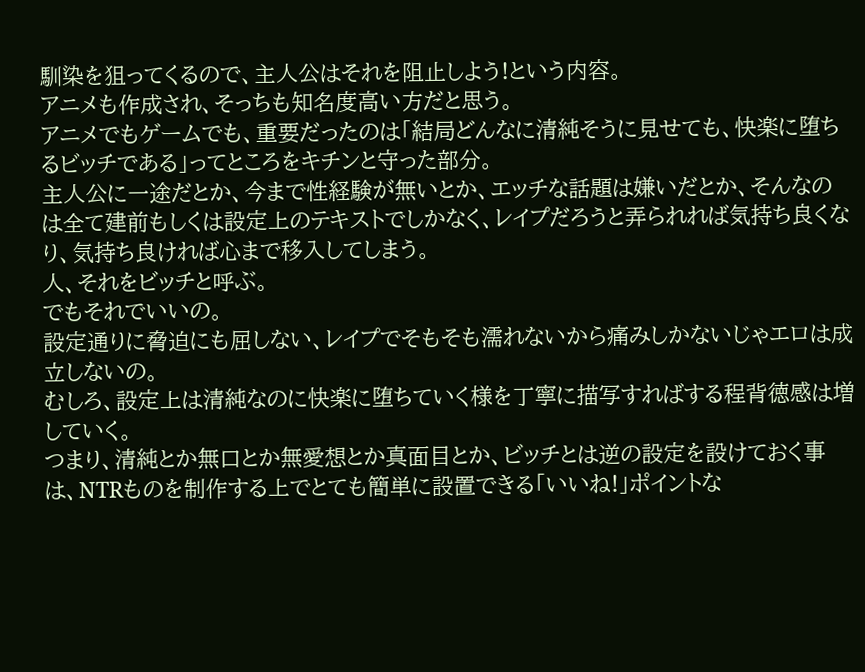馴染を狙ってくるので、主人公はそれを阻止しよう!という内容。
アニメも作成され、そっちも知名度高い方だと思う。
アニメでもゲームでも、重要だったのは「結局どんなに清純そうに見せても、快楽に堕ちるビッチである」ってところをキチンと守った部分。
主人公に一途だとか、今まで性経験が無いとか、エッチな話題は嫌いだとか、そんなのは全て建前もしくは設定上のテキストでしかなく、レイプだろうと弄られれば気持ち良くなり、気持ち良ければ心まで移入してしまう。
人、それをビッチと呼ぶ。
でもそれでいいの。
設定通りに脅迫にも屈しない、レイプでそもそも濡れないから痛みしかないじゃエロは成立しないの。
むしろ、設定上は清純なのに快楽に堕ちていく様を丁寧に描写すればする程背徳感は増していく。
つまり、清純とか無口とか無愛想とか真面目とか、ビッチとは逆の設定を設けておく事は、NTRものを制作する上でとても簡単に設置できる「いいね!」ポイントな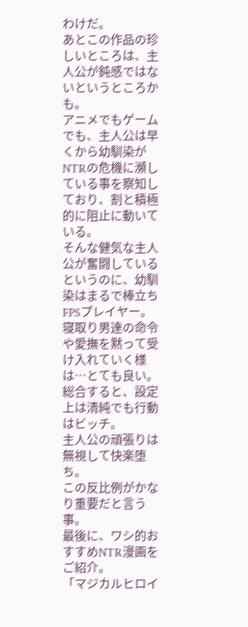わけだ。
あとこの作品の珍しいところは、主人公が鈍感ではないというところかも。
アニメでもゲームでも、主人公は早くから幼馴染がNTRの危機に瀕している事を察知しており、割と積極的に阻止に動いている。
そんな健気な主人公が奮闘しているというのに、幼馴染はまるで棒立ちFPSプレイヤー。
寝取り男達の命令や愛撫を黙って受け入れていく様は…とても良い。
総合すると、設定上は清純でも行動はビッチ。
主人公の頑張りは無視して快楽堕ち。
この反比例がかなり重要だと言う事。
最後に、ワシ的おすすめNTR漫画をご紹介。
「マジカルヒロイ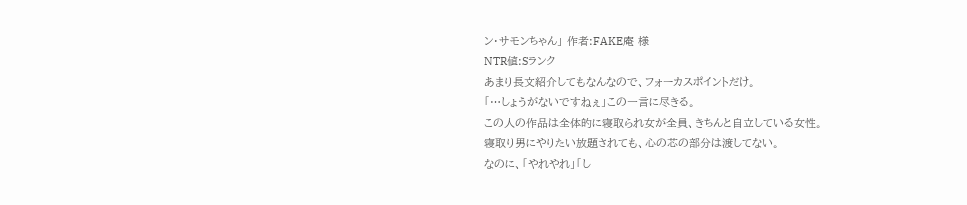ン・サモンちゃん」 作者:FAKE庵 様
NTR値:Sランク
あまり長文紹介してもなんなので、フォーカスポイントだけ。
「…しょうがないですねぇ」この一言に尽きる。
この人の作品は全体的に寝取られ女が全員、きちんと自立している女性。
寝取り男にやりたい放題されても、心の芯の部分は渡してない。
なのに、「やれやれ」「し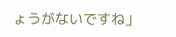ょうがないですね」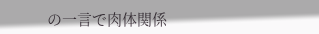の一言で肉体関係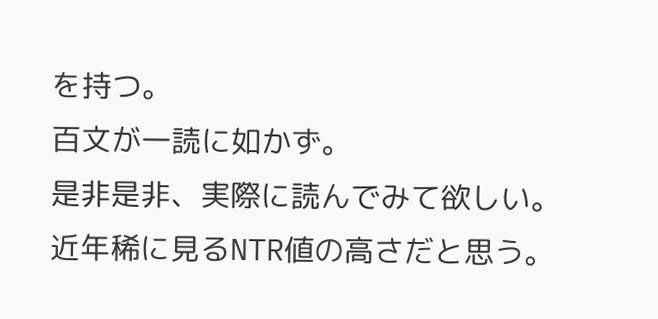を持つ。
百文が一読に如かず。
是非是非、実際に読んでみて欲しい。
近年稀に見るNTR値の高さだと思う。